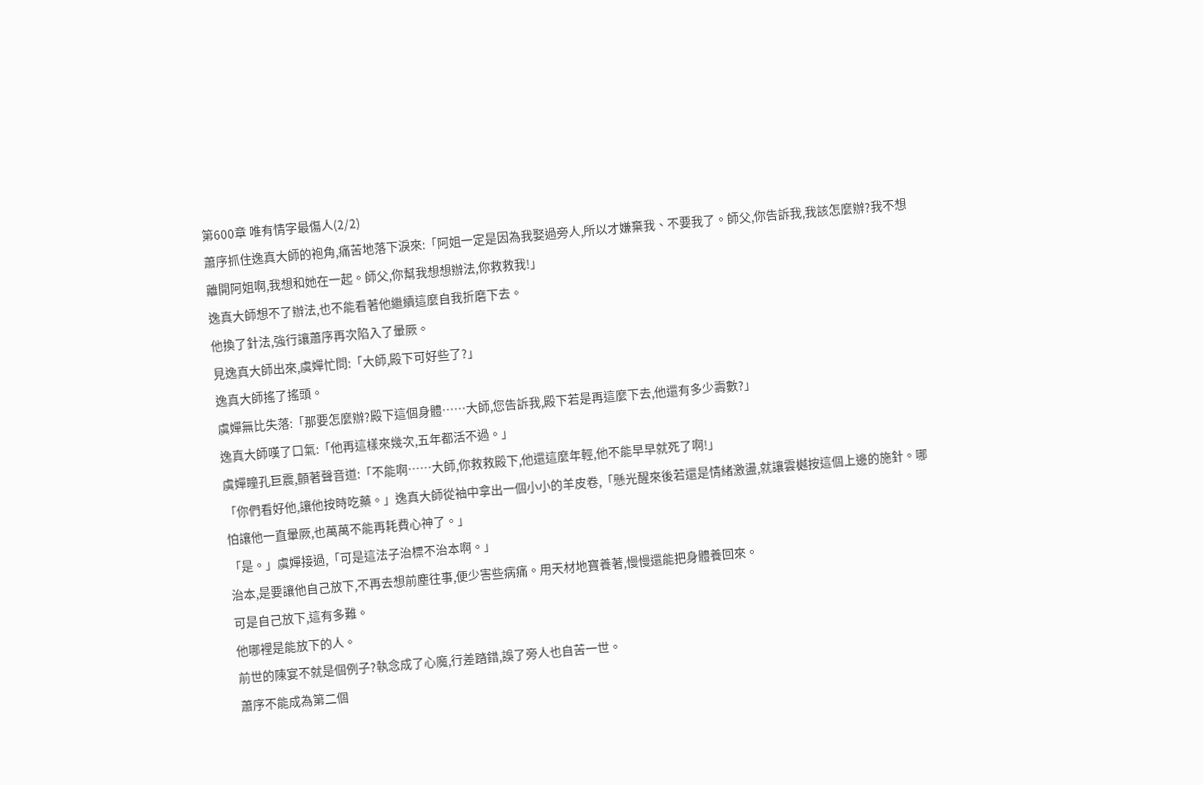第600章 唯有情字最傷人(2/2)
蕭序抓住逸真大師的袍角,痛苦地落下淚來:「阿姐一定是因為我娶過旁人,所以才嫌棄我、不要我了。師父,你告訴我,我該怎麼辦?我不想離開阿姐啊,我想和她在一起。師父,你幫我想想辦法,你救救我!」
逸真大師想不了辦法,也不能看著他繼續這麼自我折磨下去。
他換了針法,強行讓蕭序再次陷入了暈厥。
見逸真大師出來,虞嬋忙問:「大師,殿下可好些了?」
逸真大師搖了搖頭。
虞嬋無比失落:「那要怎麼辦?殿下這個身體……大師,您告訴我,殿下若是再這麼下去,他還有多少壽數?」
逸真大師嘆了口氣:「他再這樣來幾次,五年都活不過。」
虞嬋瞳孔巨震,顫著聲音道:「不能啊……大師,你救救殿下,他還這麼年輕,他不能早早就死了啊!」
「你們看好他,讓他按時吃藥。」逸真大師從袖中拿出一個小小的羊皮卷,「懸光醒來後若還是情緒激盪,就讓雲樾按這個上邊的施針。哪怕讓他一直暈厥,也萬萬不能再耗費心神了。」
「是。」虞嬋接過,「可是這法子治標不治本啊。」
治本,是要讓他自己放下,不再去想前塵往事,便少害些病痛。用天材地寶養著,慢慢還能把身體養回來。
可是自己放下,這有多難。
他哪裡是能放下的人。
前世的陳宴不就是個例子?執念成了心魔,行差踏錯,誤了旁人也自苦一世。
蕭序不能成為第二個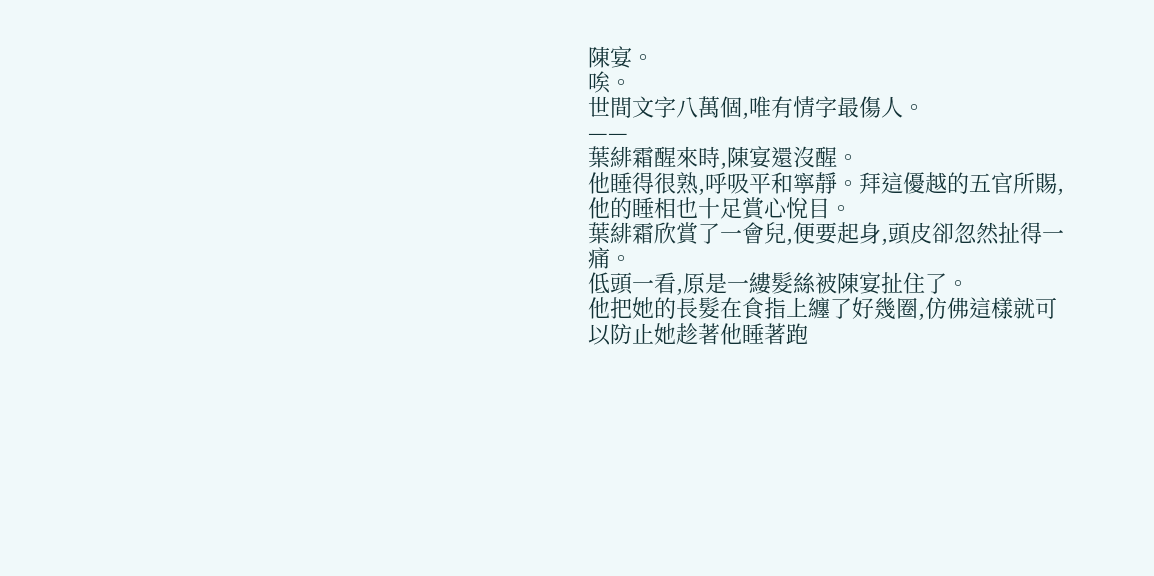陳宴。
唉。
世間文字八萬個,唯有情字最傷人。
——
葉緋霜醒來時,陳宴還沒醒。
他睡得很熟,呼吸平和寧靜。拜這優越的五官所賜,他的睡相也十足賞心悅目。
葉緋霜欣賞了一會兒,便要起身,頭皮卻忽然扯得一痛。
低頭一看,原是一縷髮絲被陳宴扯住了。
他把她的長髮在食指上纏了好幾圈,仿佛這樣就可以防止她趁著他睡著跑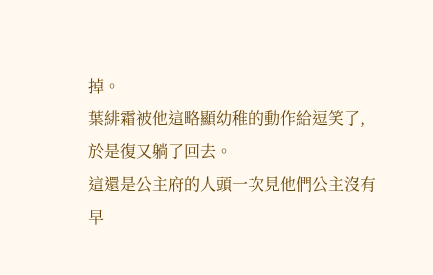掉。
葉緋霜被他這略顯幼稚的動作給逗笑了,於是復又躺了回去。
這還是公主府的人頭一次見他們公主沒有早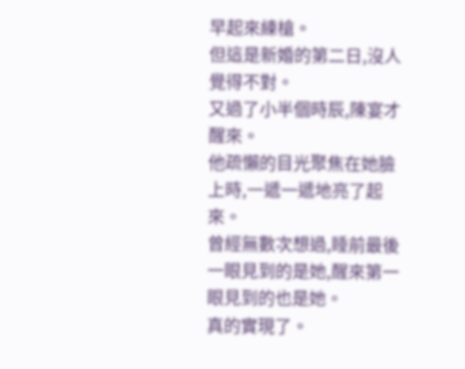早起來練槍。
但這是新婚的第二日,沒人覺得不對。
又過了小半個時辰,陳宴才醒來。
他疏懶的目光聚焦在她臉上時,一遞一遞地亮了起來。
曾經無數次想過,睡前最後一眼見到的是她,醒來第一眼見到的也是她。
真的實現了。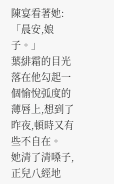陳宴看著她:「晨安,娘子。」
葉緋霜的目光落在他勾起一個愉悅弧度的薄唇上,想到了昨夜,頓時又有些不自在。
她清了清嗓子,正兒八經地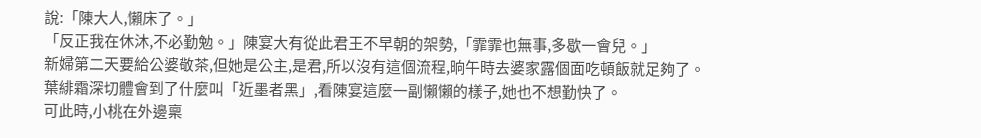說:「陳大人,懶床了。」
「反正我在休沐,不必勤勉。」陳宴大有從此君王不早朝的架勢,「霏霏也無事,多歇一會兒。」
新婦第二天要給公婆敬茶,但她是公主,是君,所以沒有這個流程,晌午時去婆家露個面吃頓飯就足夠了。
葉緋霜深切體會到了什麼叫「近墨者黑」,看陳宴這麼一副懶懶的樣子,她也不想勤快了。
可此時,小桃在外邊稟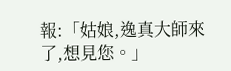報:「姑娘,逸真大師來了,想見您。」